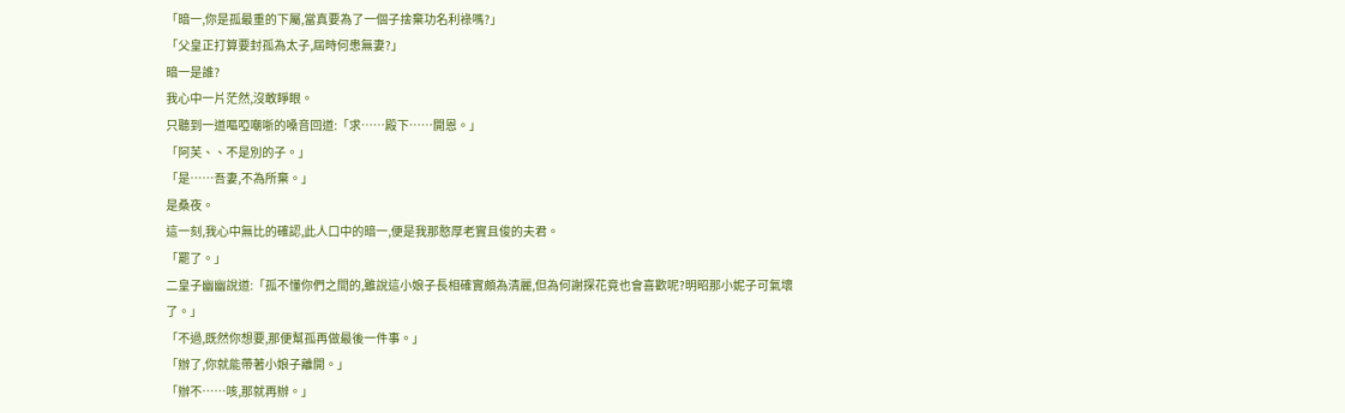「暗一,你是孤最重的下屬,當真要為了一個子捨棄功名利祿嗎?」
「父皇正打算要封孤為太子,屆時何患無妻?」
暗一是誰?
我心中一片茫然,沒敢睜眼。
只聽到一道嘔啞嘲哳的嗓音回道:「求……殿下……開恩。」
「阿芙、、不是別的子。」
「是……吾妻,不為所棄。」
是桑夜。
這一刻,我心中無比的確認,此人口中的暗一,便是我那憨厚老實且俊的夫君。
「罷了。」
二皇子幽幽說道:「孤不懂你們之間的,雖說這小娘子長相確實頗為清麗,但為何謝探花竟也會喜歡呢?明昭那小妮子可氣壞了。」
「不過,既然你想要,那便幫孤再做最後一件事。」
「辦了,你就能帶著小娘子離開。」
「辦不……咳,那就再辦。」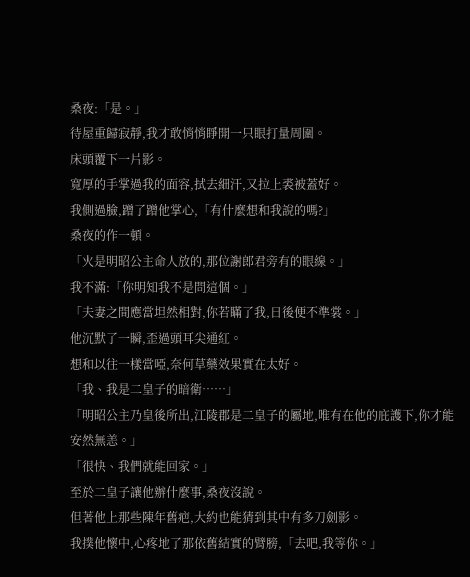桑夜:「是。」
待屋重歸寂靜,我才敢悄悄睜開一只眼打量周圍。
床頭覆下一片影。
寬厚的手掌過我的面容,拭去細汗,又拉上裘被蓋好。
我側過臉,蹭了蹭他掌心,「有什麼想和我說的嗎?」
桑夜的作一頓。
「火是明昭公主命人放的,那位謝郎君旁有的眼線。」
我不滿:「你明知我不是問這個。」
「夫妻之間應當坦然相對,你若瞞了我,日後便不準裳。」
他沉默了一瞬,歪過頭耳尖通紅。
想和以往一樣當啞,奈何草藥效果實在太好。
「我、我是二皇子的暗衛……」
「明昭公主乃皇後所出,江陵郡是二皇子的屬地,唯有在他的庇護下,你才能安然無恙。」
「很快、我們就能回家。」
至於二皇子讓他辦什麼事,桑夜沒說。
但著他上那些陳年舊疤,大約也能猜到其中有多刀劍影。
我撲他懷中,心疼地了那依舊結實的臂膀,「去吧,我等你。」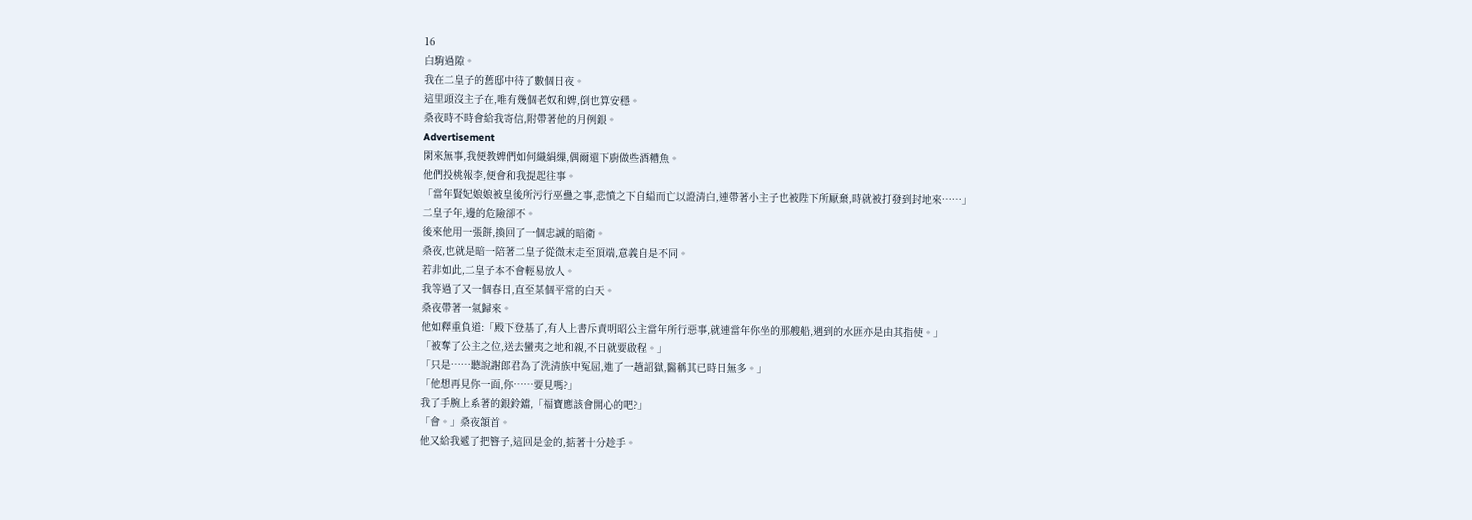16
白駒過隙。
我在二皇子的舊邸中待了數個日夜。
這里頭沒主子在,唯有幾個老奴和婢,倒也算安穩。
桑夜時不時會給我寄信,附帶著他的月例銀。
Advertisement
閑來無事,我便教婢們如何織絹繅,偶爾還下廚做些酒糟魚。
他們投桃報李,便會和我提起往事。
「當年賢妃娘娘被皇後所污行巫蠱之事,悲憤之下自縊而亡以證清白,連帶著小主子也被陛下所厭棄,時就被打發到封地來……」
二皇子年,邊的危險卻不。
後來他用一張餅,換回了一個忠誠的暗衛。
桑夜,也就是暗一陪著二皇子從微末走至頂端,意義自是不同。
若非如此,二皇子本不會輕易放人。
我等過了又一個春日,直至某個平常的白天。
桑夜帶著一氣歸來。
他如釋重負道:「殿下登基了,有人上書斥責明昭公主當年所行惡事,就連當年你坐的那艘船,遇到的水匪亦是由其指使。」
「被奪了公主之位,送去蠻夷之地和親,不日就要啟程。」
「只是……聽說謝郎君為了洗清族中冤屈,進了一趟詔獄,醫稱其已時日無多。」
「他想再見你一面,你……要見嗎?」
我了手腕上系著的銀鈴鐺,「福寶應該會開心的吧?」
「會。」桑夜頷首。
他又給我遞了把簪子,這回是金的,掂著十分趁手。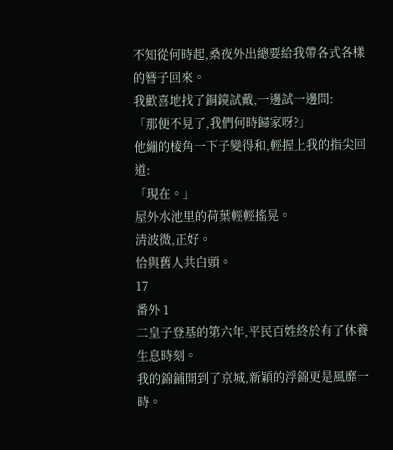不知從何時起,桑夜外出總要給我帶各式各樣的簪子回來。
我歡喜地找了銅鏡試戴,一邊試一邊問:
「那便不見了,我們何時歸家呀?」
他繃的棱角一下子變得和,輕握上我的指尖回道:
「現在。」
屋外水池里的荷葉輕輕搖晃。
清波微,正好。
恰與舊人共白頭。
17
番外 1
二皇子登基的第六年,平民百姓終於有了休養生息時刻。
我的錦鋪開到了京城,新穎的浮錦更是風靡一時。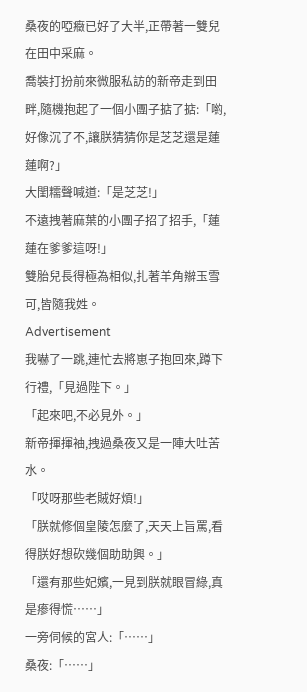桑夜的啞癥已好了大半,正帶著一雙兒在田中采麻。
喬裝打扮前來微服私訪的新帝走到田畔,隨機抱起了一個小團子掂了掂:「喲,好像沉了不,讓朕猜猜你是芝芝還是蓮蓮啊?」
大閨糯聲喊道:「是芝芝!」
不遠拽著麻葉的小團子招了招手,「蓮蓮在爹爹這呀!」
雙胎兒長得極為相似,扎著羊角辮玉雪可,皆隨我姓。
Advertisement
我嚇了一跳,連忙去將崽子抱回來,蹲下行禮,「見過陛下。」
「起來吧,不必見外。」
新帝揮揮袖,拽過桑夜又是一陣大吐苦水。
「哎呀那些老賊好煩!」
「朕就修個皇陵怎麼了,天天上旨罵,看得朕好想砍幾個助助興。」
「還有那些妃嬪,一見到朕就眼冒綠,真是瘆得慌……」
一旁伺候的宮人:「……」
桑夜:「……」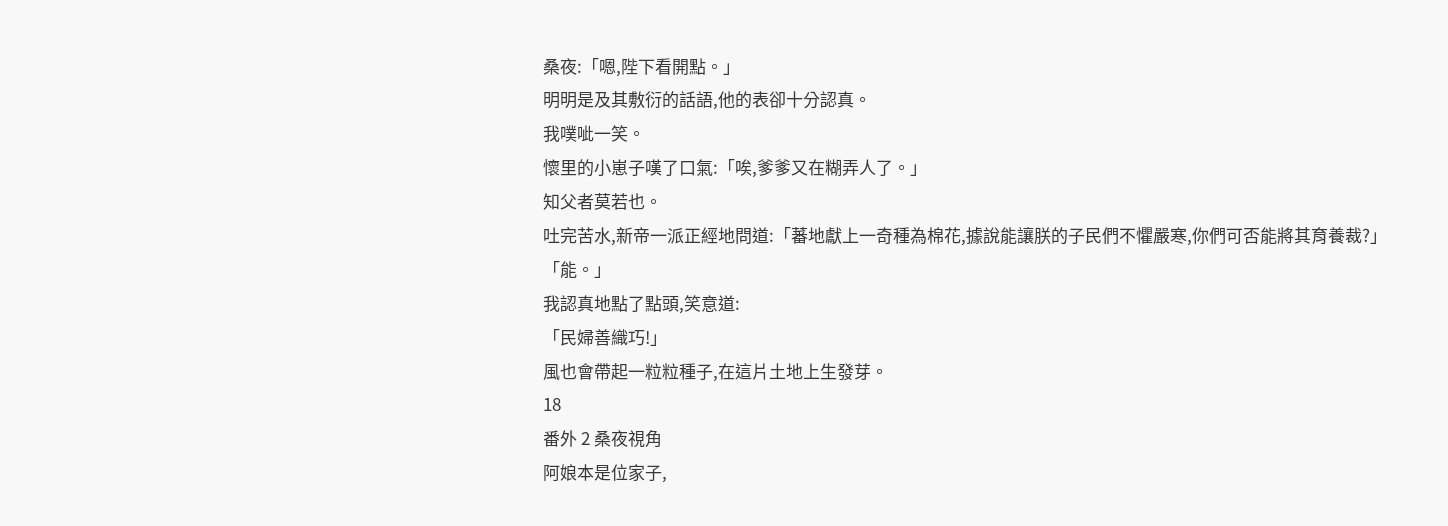桑夜:「嗯,陛下看開點。」
明明是及其敷衍的話語,他的表卻十分認真。
我噗呲一笑。
懷里的小崽子嘆了口氣:「唉,爹爹又在糊弄人了。」
知父者莫若也。
吐完苦水,新帝一派正經地問道:「蕃地獻上一奇種為棉花,據說能讓朕的子民們不懼嚴寒,你們可否能將其育養裁?」
「能。」
我認真地點了點頭,笑意道:
「民婦善織巧!」
風也會帶起一粒粒種子,在這片土地上生發芽。
18
番外 2 桑夜視角
阿娘本是位家子,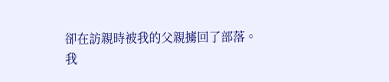卻在訪親時被我的父親擄回了部落。
我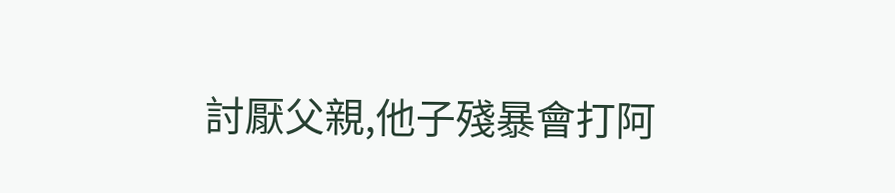討厭父親,他子殘暴會打阿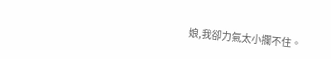娘,我卻力氣太小攔不住。